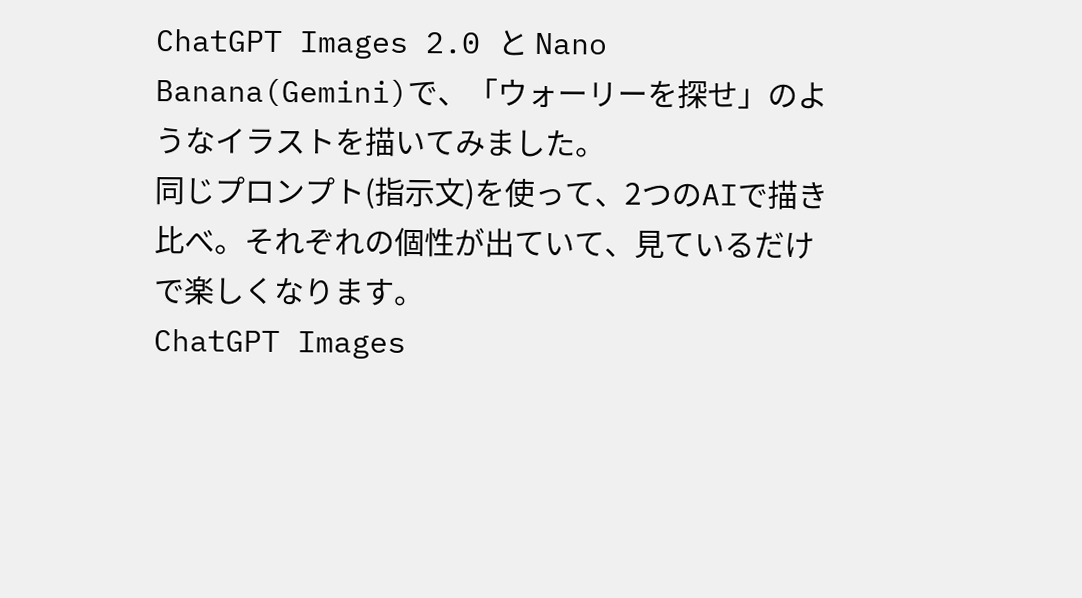ChatGPT Images 2.0 と Nano Banana(Gemini)で、「ウォーリーを探せ」のようなイラストを描いてみました。
同じプロンプト(指示文)を使って、2つのAIで描き比べ。それぞれの個性が出ていて、見ているだけで楽しくなります。
ChatGPT Images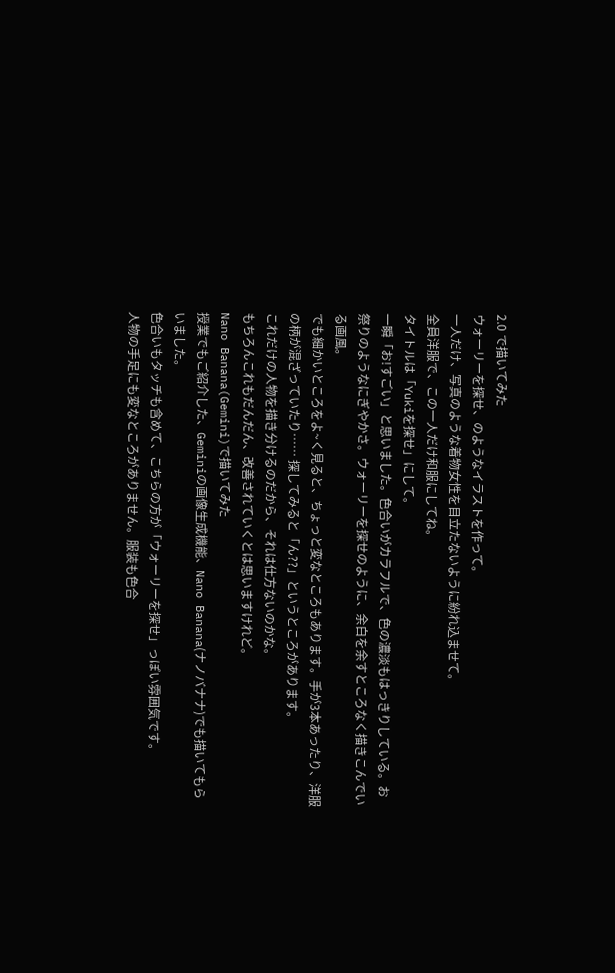2.0 で描いてみた
ウォーリーを探せ、のようなイラストを作って。
一人だけ、写真のような着物女性を目立たないように紛れ込ませて。
全員洋服で、この一人だけ和服にしてね。
タイトルは「Yukiを探せ」にして。
一瞬「お!すごい」と思いました。色合いがカラフルで、色の濃淡もはっきりしている。お祭りのようなにぎやかさ。ウォーリーを探せのように、余白を余すところなく描きこんでいる画風。
でも細かいところをよ~く見ると、ちょっと変なところもあります。手が3本あったり、洋服の柄が混ざっていたり…… 探してみると「ん??」というところがあります。
これだけの人物を描き分けるのだから、それは仕方ないのかな。
もちろんこれもだんだん、改善されていくとは思いますけれど。
Nano Banana(Gemini)で描いてみた
授業でもご紹介した、Geminiの画像生成機能、Nano Banana(ナノバナナ)でも描いてもらいました。
色合いもタッチも含めて、こちらの方が「ウォーリーを探せ」っぽい雰囲気です。
人物の手足にも変なところがありません。服装も色合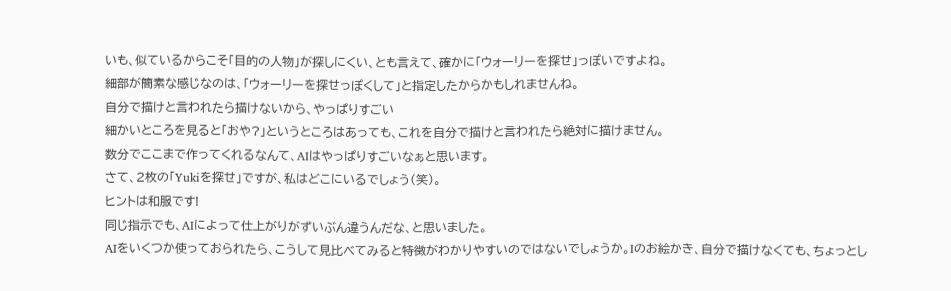いも、似ているからこそ「目的の人物」が探しにくい、とも言えて、確かに「ウォーリーを探せ」っぽいですよね。
細部が簡素な感じなのは、「ウォーリーを探せっぽくして」と指定したからかもしれませんね。
自分で描けと言われたら描けないから、やっぱりすごい
細かいところを見ると「おや?」というところはあっても、これを自分で描けと言われたら絶対に描けません。
数分でここまで作ってくれるなんて、AIはやっぱりすごいなぁと思います。
さて、2枚の「Yukiを探せ」ですが、私はどこにいるでしょう(笑)。
ヒントは和服です!
同じ指示でも、AIによって仕上がりがずいぶん違うんだな、と思いました。
AIをいくつか使っておられたら、こうして見比べてみると特徴がわかりやすいのではないでしょうか。Iのお絵かき、自分で描けなくても、ちょっとし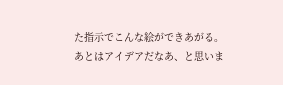た指示でこんな絵ができあがる。
あとはアイデアだなあ、と思いま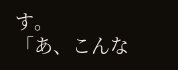す。
「あ、こんな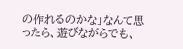の作れるのかな」なんて思ったら、遊びながらでも、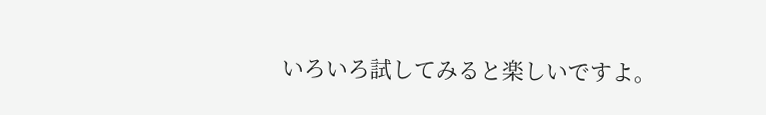いろいろ試してみると楽しいですよ。